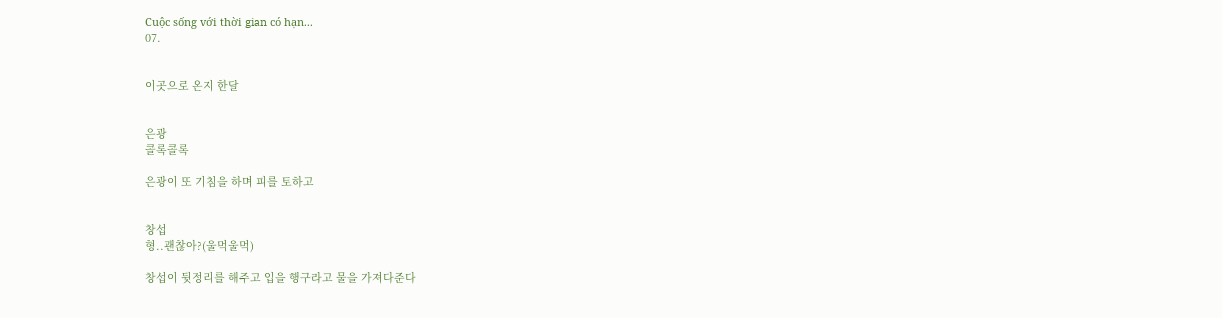Cuộc sống với thời gian có hạn...
07.


이곳으로 온지 한달


은광
콜록콜록

은광이 또 기침을 하며 피를 토하고


창섭
형..괜찮아?(울먹울먹)

창섭이 뒷정리를 해주고 입을 행구라고 물을 가져다준다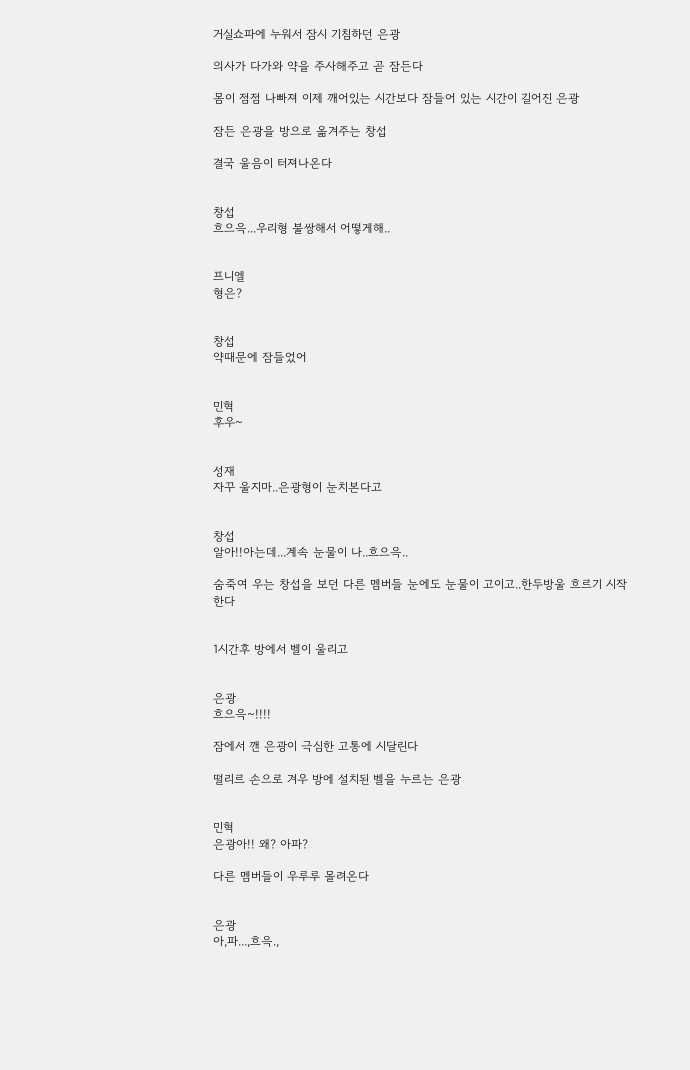거실쇼파에 누워서 잠시 기침하던 은광

의사가 다가와 약을 주사해주고 곧 잠든다

몸이 점점 나빠져 이제 깨어있는 시간보다 잠들어 있는 시간이 길어진 은광

잠든 은광을 방으로 옮겨주는 창섭

결국 울음이 터져나온다


창섭
흐으윽...우리형 불쌍해서 어떻게해..


프니엘
형은?


창섭
약때문에 잠들었어


민혁
후우~


성재
자꾸 울지마..은광형이 눈치본다고


창섭
알아!!아는데...계속 눈물이 나..흐으윽..

숨죽여 우는 창섭을 보던 다른 멤버들 눈에도 눈물이 고이고..한두방울 흐르기 시작한다


1시간후 방에서 벨이 울리고


은광
흐으윽~!!!!

잠에서 깬 은광이 극심한 고통에 시달린다

떨리르 손으로 겨우 방에 설치된 벨을 누르는 은광


민혁
은광아!! 왜? 아파?

다른 멤버들이 우루루 몰려온다


은광
아,파...,흐윽.,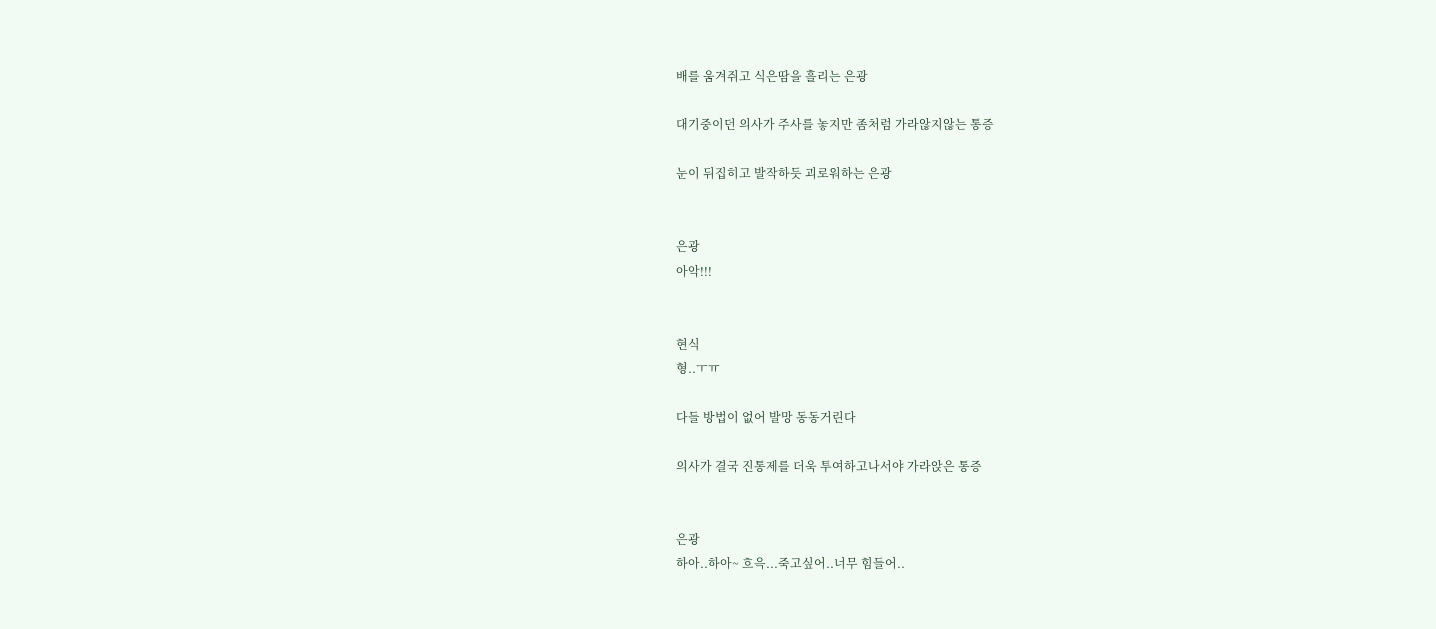배를 움겨쥐고 식은땀을 흘리는 은광

대기중이던 의사가 주사를 놓지만 좀처럼 가라않지않는 통증

눈이 뒤집히고 발작하듯 괴로워하는 은광


은광
아악!!!


현식
형..ㅜㅠ

다들 방법이 없어 발망 동동거린다

의사가 결국 진통제를 더욱 투여하고나서야 가라앉은 통증


은광
하아..하아~ 흐윽...죽고싶어..너무 힘들어..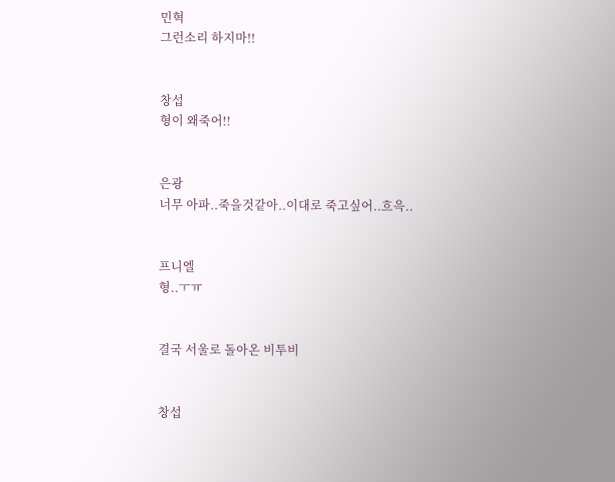민혁
그런소리 하지마!!


창섭
형이 왜죽어!!


은광
너무 아파..죽을것같아..이대로 죽고싶어..흐윽..


프니엘
형..ㅜㅠ


결국 서울로 돌아온 비투비


창섭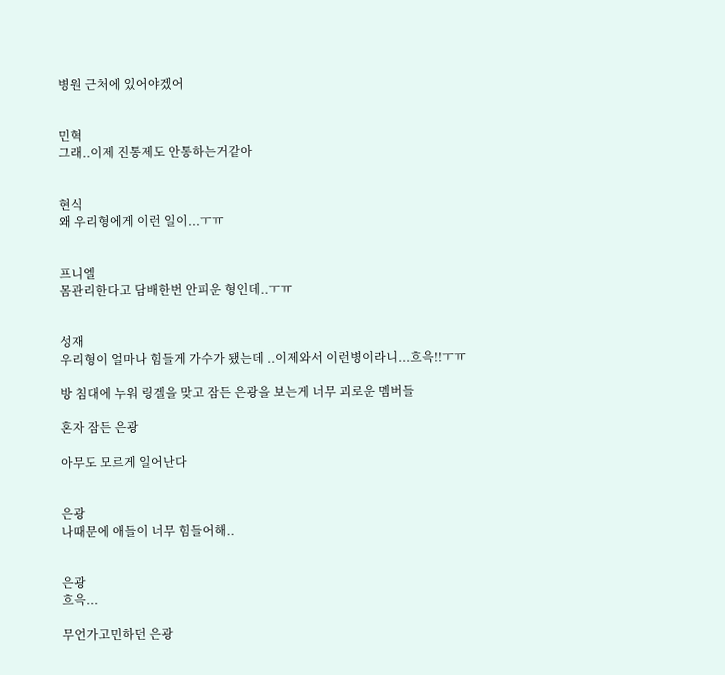병원 근처에 있어야겠어


민혁
그래..이제 진통제도 안통하는거같아


현식
왜 우리형에게 이런 일이...ㅜㅠ


프니엘
몸관리한다고 담배한번 안피운 형인데..ㅜㅠ


성재
우리형이 얼마나 힘들게 가수가 됐는데 ..이제와서 이런병이라니...흐윽!!ㅜㅠ

방 침대에 누워 링겔을 맞고 잠든 은광을 보는게 너무 괴로운 멤버들

혼자 잠든 은광

아무도 모르게 일어난다


은광
나때문에 애들이 너무 힘들어해..


은광
흐윽...

무언가고민하던 은광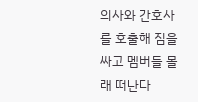의사와 간호사를 호출해 짐을 싸고 멤버들 몰래 떠난다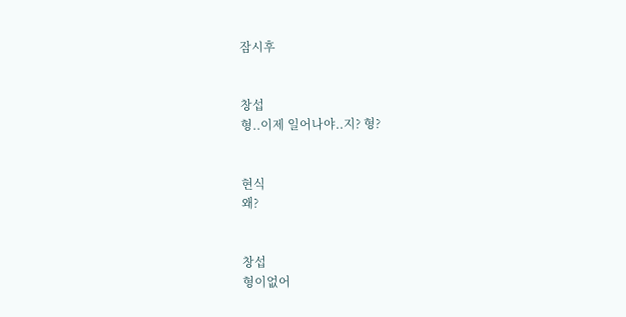잠시후


창섭
형..이제 일어나야..지? 형?


현식
왜?


창섭
형이없어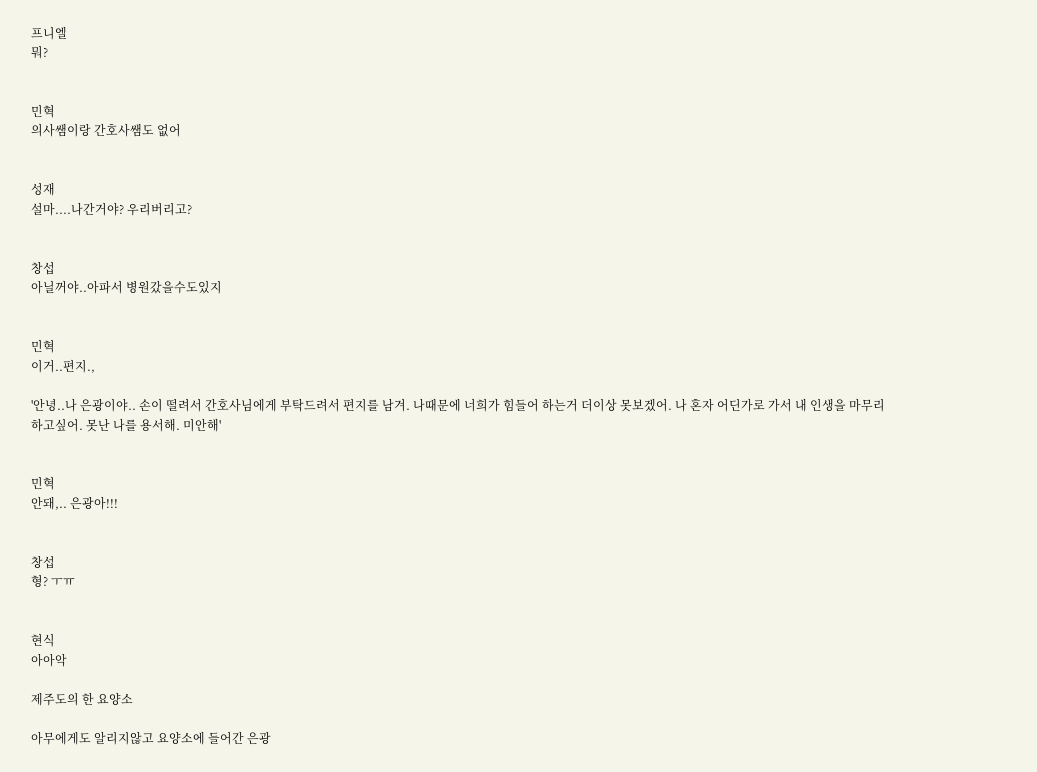프니엘
뭐?


민혁
의사쌤이랑 간호사쌤도 없어


성재
설마....나간거야? 우리버리고?


창섭
아닐꺼야..아파서 병원갔을수도있지


민혁
이거..편지.,

'안녕..나 은광이야.. 손이 떨려서 간호사님에게 부탁드려서 편지를 남겨. 나때문에 너희가 힘들어 하는거 더이상 못보겠어. 나 혼자 어딘가로 가서 내 인생을 마무리 하고싶어. 못난 나를 용서해. 미안해'


민혁
안돼,.. 은광아!!!


창섭
형? ㅜㅠ


현식
아아악

제주도의 한 요양소

아무에게도 알리지않고 요양소에 들어간 은광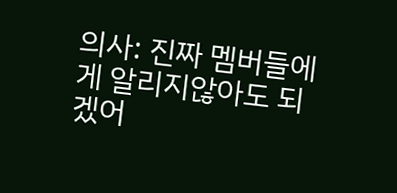의사: 진짜 멤버들에게 알리지않아도 되겠어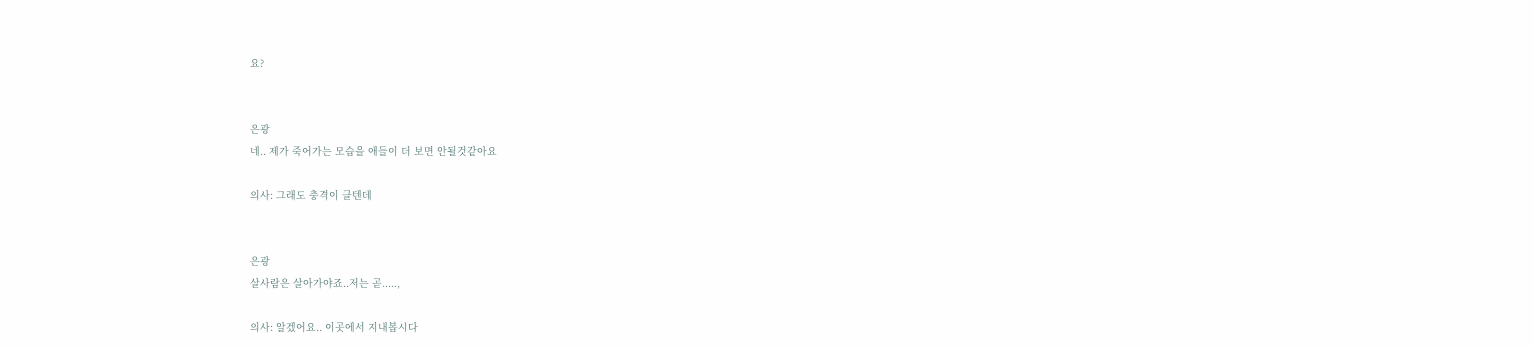요?


은광
네.. 제가 죽어가는 모습을 애들이 더 보면 안될것같아요

의사: 그래도 충격이 클텐데


은광
살사람은 살아가야죠..저는 곧.....,

의사: 알겠어요.. 이곳에서 지내봅시다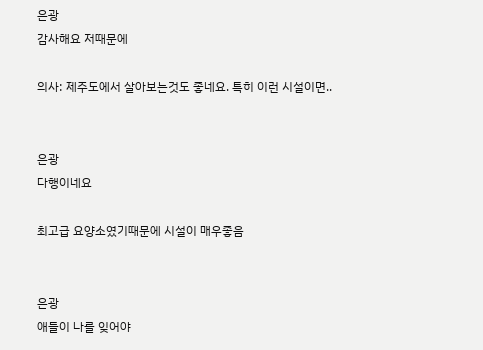은광
감사해요 저때문에

의사: 제주도에서 살아보는것도 좋네요. 특히 이런 시설이면..


은광
다행이네요

최고급 요양소였기때문에 시설이 매우좋음


은광
애들이 나를 잊어야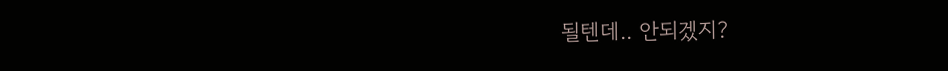될텐데.. 안되겠지?